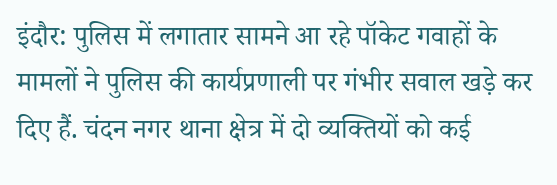इंदौर: पुलिस में लगातार सामने आ रहे पॉकेट गवाहों के मामलों ने पुलिस की कार्यप्रणाली पर गंभीर सवाल खड़े कर दिए हैं. चंदन नगर थाना क्षेत्र में दो व्यक्तियों को कई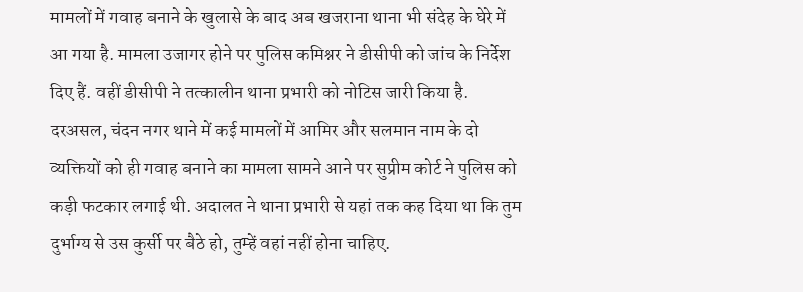मामलों में गवाह बनाने के खुलासे के बाद अब खजराना थाना भी संदेह के घेरे में आ गया है. मामला उजागर होने पर पुलिस कमिश्नर ने डीसीपी को जांच के निर्देश दिए हैं. वहीं डीसीपी ने तत्कालीन थाना प्रभारी को नोटिस जारी किया है.
दरअसल, चंदन नगर थाने में कई मामलों में आमिर और सलमान नाम के दो व्यक्तियों को ही गवाह बनाने का मामला सामने आने पर सुप्रीम कोर्ट ने पुलिस को कड़ी फटकार लगाई थी. अदालत ने थाना प्रभारी से यहां तक कह दिया था कि तुम दुर्भाग्य से उस कुर्सी पर बैठे हो, तुम्हें वहां नहीं होना चाहिए.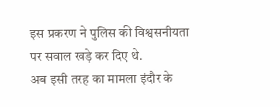इस प्रकरण ने पुलिस की विश्वसनीयता पर सवाल खड़े कर दिए थे.
अब इसी तरह का मामला इंदौर के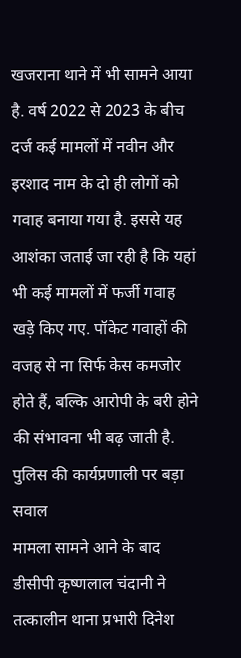खजराना थाने में भी सामने आया है. वर्ष 2022 से 2023 के बीच दर्ज कई मामलों में नवीन और इरशाद नाम के दो ही लोगों को गवाह बनाया गया है. इससे यह आशंका जताई जा रही है कि यहां भी कई मामलों में फर्जी गवाह खड़े किए गए. पॉकेट गवाहों की वजह से ना सिर्फ केस कमजोर होते हैं, बल्कि आरोपी के बरी होने की संभावना भी बढ़ जाती है.
पुलिस की कार्यप्रणाली पर बड़ा सवाल
मामला सामने आने के बाद डीसीपी कृष्णलाल चंदानी ने तत्कालीन थाना प्रभारी दिनेश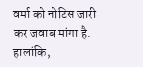वर्मा को नोटिस जारी कर जवाब मांगा है. हालांकि,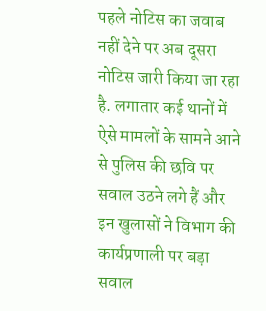पहले नोटिस का जवाब नहीं देने पर अब दूसरा नोटिस जारी किया जा रहा है. लगातार कई थानों में ऐसे मामलों के सामने आने से पुलिस की छवि पर सवाल उठने लगे हैं और इन खुलासों ने विभाग की कार्यप्रणाली पर बड़ा सवाल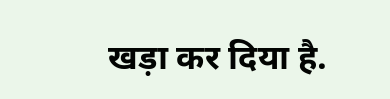खड़ा कर दिया है.